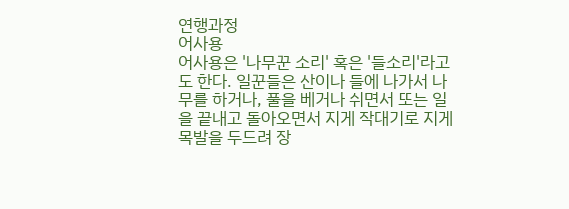연행과정
어사용
어사용은 '나무꾼 소리' 혹은 '들소리'라고도 한다. 일꾼들은 산이나 들에 나가서 나무를 하거나, 풀을 베거나 쉬면서 또는 일을 끝내고 돌아오면서 지게 작대기로 지게목발을 두드려 장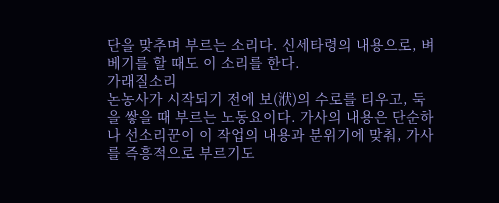단을 맞추며 부르는 소리다. 신세타령의 내용으로, 벼베기를 할 때도 이 소리를 한다.
가래질소리
논농사가 시작되기 전에 보(洑)의 수로를 티우고, 둑을 쌓을 때 부르는 노동요이다. 가사의 내용은 단순하나 선소리꾼이 이 작업의 내용과 분위기에 맞춰, 가사를 즉흥적으로 부르기도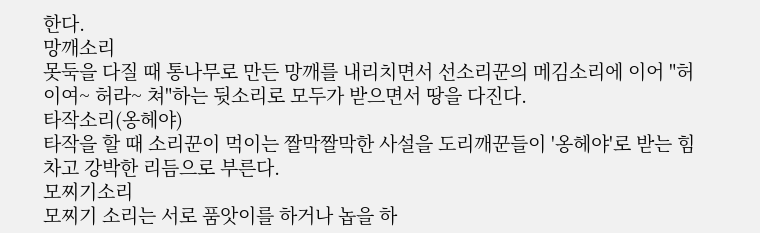한다.
망깨소리
못둑을 다질 때 통나무로 만든 망깨를 내리치면서 선소리꾼의 메김소리에 이어 "허이여~ 허라~ 쳐"하는 뒷소리로 모두가 받으면서 땅을 다진다.
타작소리(옹헤야)
타작을 할 때 소리꾼이 먹이는 짤막짤막한 사설을 도리깨꾼들이 '옹헤야'로 받는 힘차고 강박한 리듬으로 부른다.
모찌기소리
모찌기 소리는 서로 품앗이를 하거나 놉을 하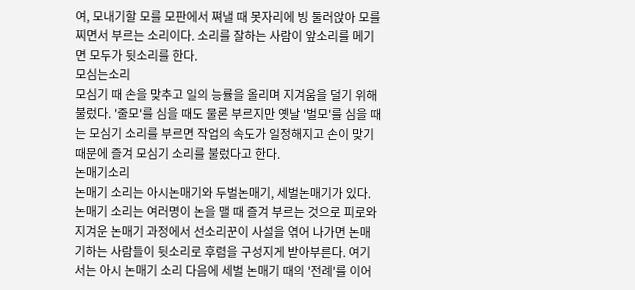여, 모내기할 모를 모판에서 쪄낼 때 못자리에 빙 둘러앉아 모를 찌면서 부르는 소리이다. 소리를 잘하는 사람이 앞소리를 메기면 모두가 뒷소리를 한다.
모심는소리
모심기 때 손을 맞추고 일의 능률을 올리며 지겨움을 덜기 위해 불렀다. '줄모'를 심을 때도 물론 부르지만 옛날 '벌모'를 심을 때는 모심기 소리를 부르면 작업의 속도가 일정해지고 손이 맞기 때문에 즐겨 모심기 소리를 불렀다고 한다.
논매기소리
논매기 소리는 아시논매기와 두벌논매기, 세벌논매기가 있다. 논매기 소리는 여러명이 논을 맬 때 즐겨 부르는 것으로 피로와 지겨운 논매기 과정에서 선소리꾼이 사설을 엮어 나가면 논매기하는 사람들이 뒷소리로 후렴을 구성지게 받아부른다. 여기서는 아시 논매기 소리 다음에 세벌 논매기 때의 '전례'를 이어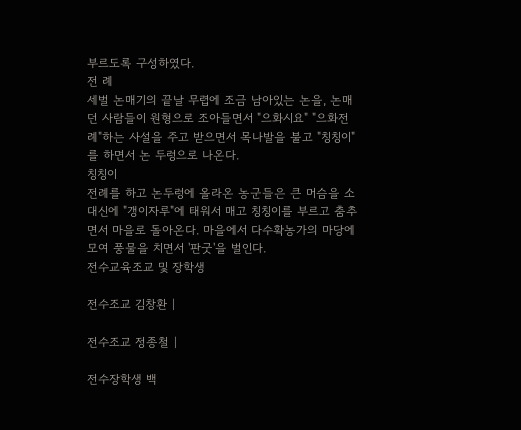부르도록 구성하였다.
전 례
세벌 논매기의 끝날 무렵에 조금 남아있는 논을, 논매던 사람들이 원형으로 조아들면서 "으화시요" "으화전례"하는 사설을 주고 받으면서 목나발을 불고 "칭칭이"를 하면서 논 두렁으로 나온다.
칭칭이
전례를 하고 논두렁에 올라온 농군들은 큰 머슴을 소 대신에 "갱이자루"에 태워서 매고 칭칭이를 부르고 춤추면서 마을로 돌아온다. 마을에서 다수확농가의 마당에 모여 풍물을 치면서 '판굿'을 벌인다.
전수교육조교 및 장학생

전수조교 김창환 |

전수조교 정종철 |

전수장학생 백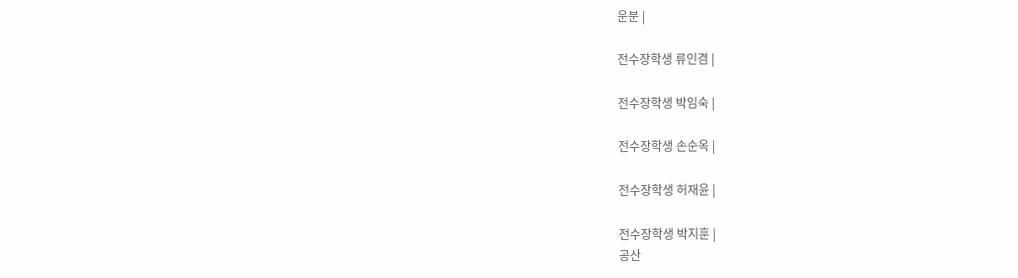운분 |

전수장학생 류인겸 |

전수장학생 박임숙 |

전수장학생 손순옥 |

전수장학생 허재윤 |

전수장학생 박지훈 |
공산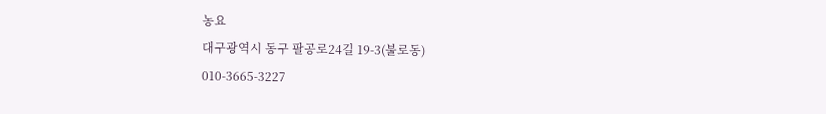농요
대구광역시 동구 팔공로24길 19-3(불로동)
010-3665-3227